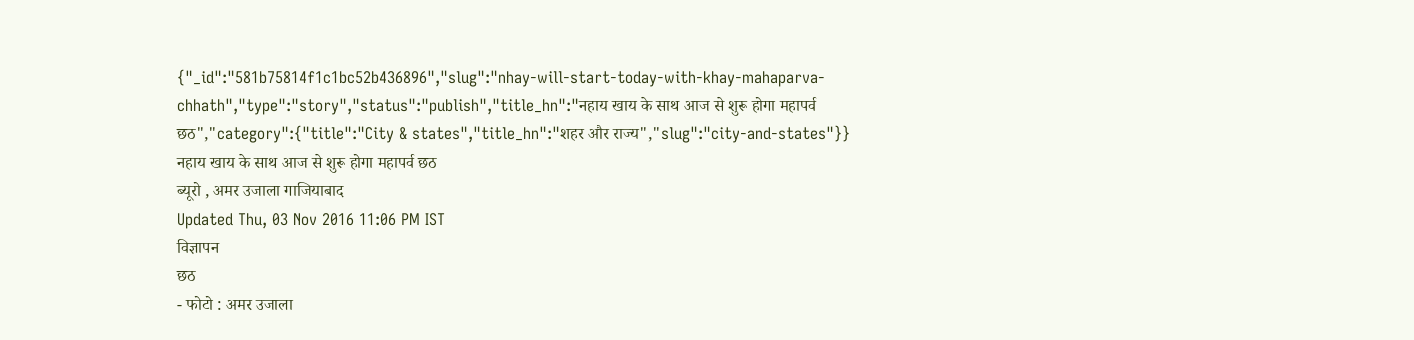{"_id":"581b75814f1c1bc52b436896","slug":"nhay-will-start-today-with-khay-mahaparva-chhath","type":"story","status":"publish","title_hn":"नहाय खाय के साथ आज से शुरू होगा महापर्व छठ","category":{"title":"City & states","title_hn":"शहर और राज्य","slug":"city-and-states"}}
नहाय खाय के साथ आज से शुरू होगा महापर्व छठ
ब्यूरो , अमर उजाला गाजियाबाद
Updated Thu, 03 Nov 2016 11:06 PM IST
विज्ञापन
छठ
- फोटो : अमर उजाला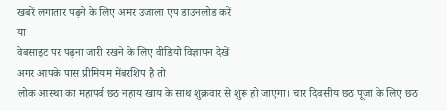खबरें लगातार पढ़ने के लिए अमर उजाला एप डाउनलोड करें
या
वेबसाइट पर पढ़ना जारी रखने के लिए वीडियो विज्ञापन देखें
अगर आपके पास प्रीमियम मेंबरशिप है तो
लोक आस्था का महापर्व छठ नहाय खाय के साथ शुक्रवार से शुरू हो जाएगा। चार दिवसीय छठ पूजा के लिए छठ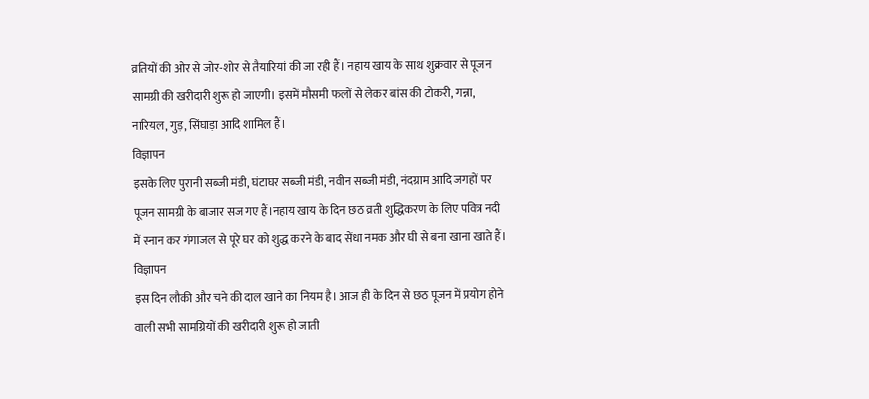व्रतियों की ओर से जोर-शोर से तैयारियां की जा रही हैं। नहाय खाय के साथ शुक्रवार से पूजन सामग्री की खरीदारी शुरू हो जाएगी। इसमें मौसमी फलों से लेकर बांस की टोकरी, गन्ना, नारियल, गुड़, सिंघाड़ा आदि शामिल हैं।
विज्ञापन
इसके लिए पुरानी सब्जी मंडी, घंटाघर सब्जी मंडी, नवीन सब्जी मंडी, नंदग्राम आदि जगहों पर पूजन सामग्री के बाजार सज गए हैं।नहाय खाय के दिन छठ व्रती शुद्धिकरण के लिए पवित्र नदी में स्नान कर गंगाजल से पूरे घर को शुद्ध करने के बाद सेंधा नमक और घी से बना खाना खाते हैं।
विज्ञापन
इस दिन लौकी और चने की दाल खाने का नियम है। आज ही के दिन से छठ पूजन में प्रयोग होने वाली सभी सामग्रियों की खरीदारी शुरू हो जाती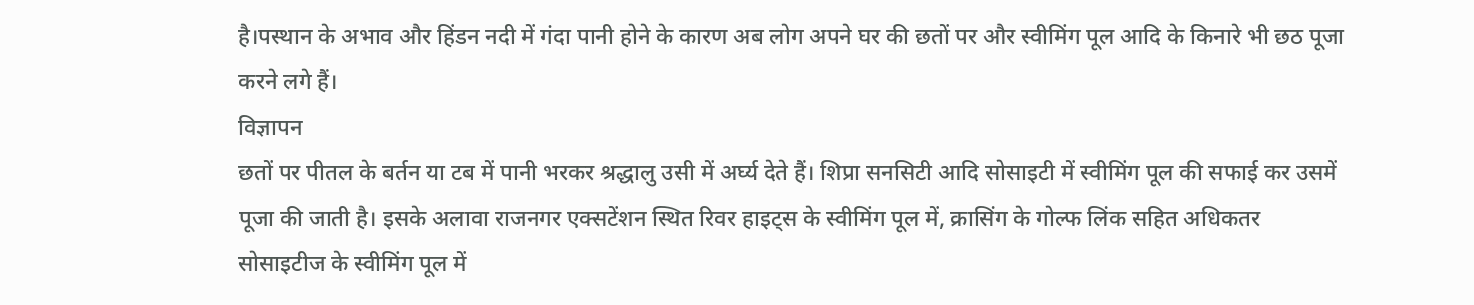है।पस्थान के अभाव और हिंडन नदी में गंदा पानी होने के कारण अब लोग अपने घर की छतों पर और स्वीमिंग पूल आदि के किनारे भी छठ पूजा करने लगे हैं।
विज्ञापन
छतों पर पीतल के बर्तन या टब में पानी भरकर श्रद्धालु उसी में अर्घ्य देते हैं। शिप्रा सनसिटी आदि सोसाइटी में स्वीमिंग पूल की सफाई कर उसमें पूजा की जाती है। इसके अलावा राजनगर एक्सटेंशन स्थित रिवर हाइट्स के स्वीमिंग पूल में, क्रासिंग के गोल्फ लिंक सहित अधिकतर सोसाइटीज के स्वीमिंग पूल में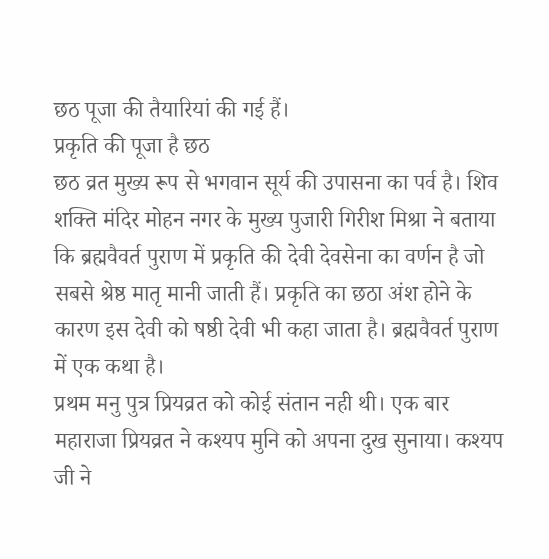छठ पूजा की तैयारियां की गई हैं।
प्रकृति की पूजा है छठ
छठ व्रत मुख्य रूप से भगवान सूर्य की उपासना का पर्व है। शिव शक्ति मंदिर मोहन नगर के मुख्य पुजारी गिरीश मिश्रा ने बताया कि ब्रह्मवैवर्त पुराण में प्रकृति की देवी देवसेना का वर्णन है जो सबसे श्रेष्ठ मातृ मानी जाती हैं। प्रकृति का छठा अंश होने के कारण इस देवी को षष्ठी देवी भी कहा जाता है। ब्रह्मवैवर्त पुराण में एक कथा है।
प्रथम मनु पुत्र प्रियव्रत को कोई संतान नही थी। एक बार महाराजा प्रियव्रत ने कश्यप मुनि को अपना दुख सुनाया। कश्यप जी ने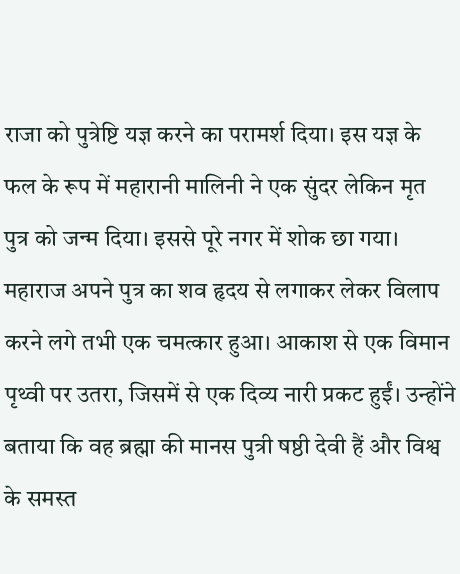राजा को पुत्रेष्टि यज्ञ करने का परामर्श दिया। इस यज्ञ के फल के रूप में महारानी मालिनी ने एक सुंदर लेकिन मृत पुत्र को जन्म दिया। इससे पूरे नगर में शोक छा गया।
महाराज अपने पुत्र का शव हृदय से लगाकर लेकर विलाप करने लगे तभी एक चमत्कार हुआ। आकाश से एक विमान पृथ्वी पर उतरा, जिसमें से एक दिव्य नारी प्रकट हुईं। उन्होंने बताया कि वह ब्रह्मा की मानस पुत्री षष्ठी देवी हैं और विश्व के समस्त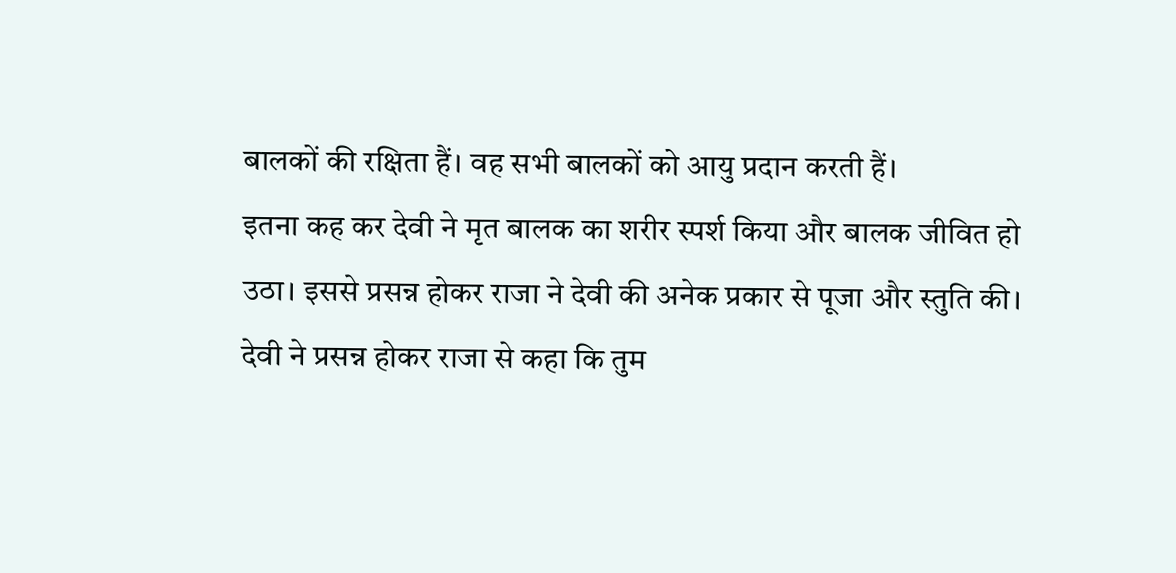बालकों की रक्षिता हैं। वह सभी बालकों को आयु प्रदान करती हैं।
इतना कह कर देवी ने मृत बालक का शरीर स्पर्श किया और बालक जीवित हो उठा। इससे प्रसन्न होकर राजा ने देवी की अनेक प्रकार से पूजा और स्तुति की। देवी ने प्रसन्न होकर राजा से कहा कि तुम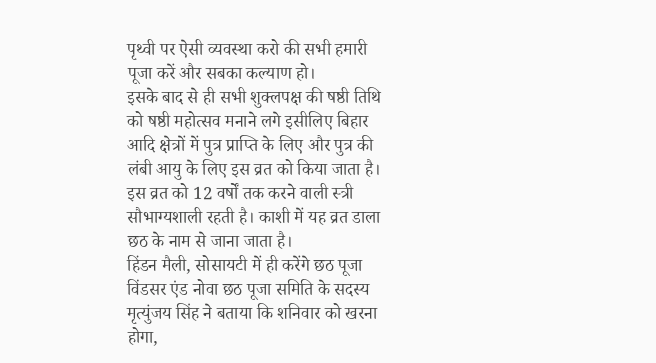पृथ्वी पर ऐसी व्यवस्था करो की सभी हमारी पूजा करें और सबका कल्याण हो।
इसके बाद से ही सभी शुक्लपक्ष की षष्ठी तिथि को षष्ठी महोत्सव मनाने लगे इसीलिए बिहार आदि क्षेत्रों में पुत्र प्राप्ति के लिए और पुत्र की लंबी आयु के लिए इस व्रत को किया जाता है। इस व्रत को 12 वर्षों तक करने वाली स्त्री सौभाग्यशाली रहती है। काशी में यह व्रत डाला छठ के नाम से जाना जाता है।
हिंडन मैली, सोसायटी में ही करेंगे छठ पूजा
विंडसर एंड नोवा छठ पूजा समिति के सदस्य मृत्युंजय सिंह ने बताया कि शनिवार को खरना होगा,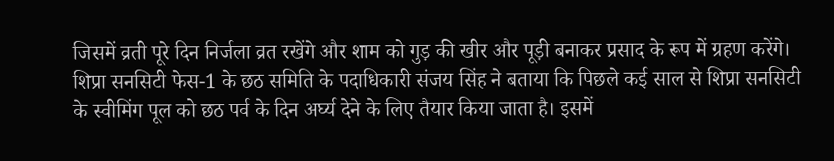जिसमें व्रती पूरे दिन निर्जला व्रत रखेंगे और शाम को गुड़ की खीर और पूड़ी बनाकर प्रसाद के रूप में ग्रहण करेंगे।
शिप्रा सनसिटी फेस-1 के छठ समिति के पदाधिकारी संजय सिंह ने बताया कि पिछले कई साल से शिप्रा सनसिटी के स्वीमिंग पूल को छठ पर्व के दिन अर्घ्य देने के लिए तैयार किया जाता है। इसमें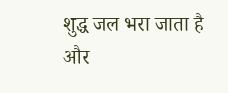शुद्ध जल भरा जाता है और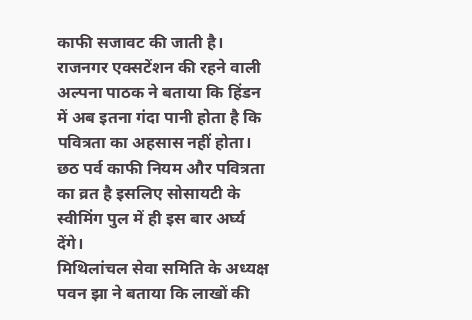काफी सजावट की जाती है।
राजनगर एक्सटेंशन की रहने वाली अल्पना पाठक ने बताया कि हिंडन में अब इतना गंदा पानी होता है कि पवित्रता का अहसास नहीं होता। छठ पर्व काफी नियम और पवित्रता का व्रत है इसलिए सोसायटी के स्वीमिंग पुल में ही इस बार अर्घ्य देंगे।
मिथिलांचल सेवा समिति के अध्यक्ष पवन झा ने बताया कि लाखों की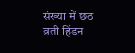संख्या में छठ व्रती हिंडन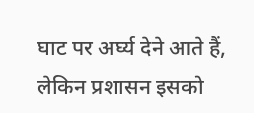घाट पर अर्घ्य देने आते हैं, लेकिन प्रशासन इसको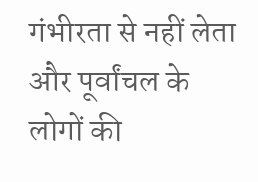गंभीरता से नहीं लेता और पूर्वांचल के लोगों की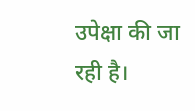उपेक्षा की जा रही है।